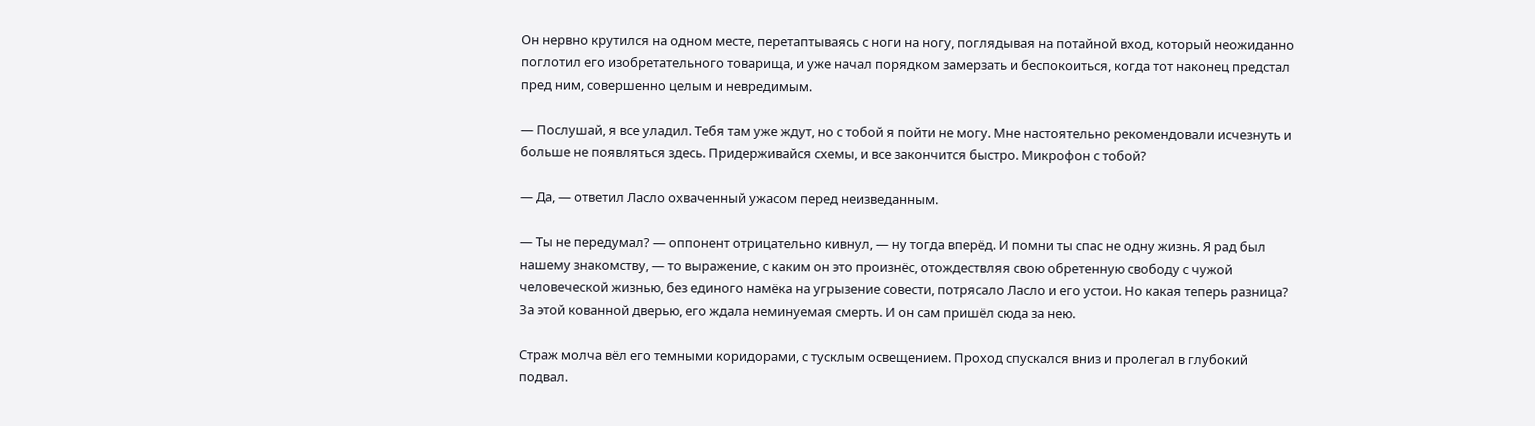Он нервно крутился на одном месте, перетаптываясь с ноги на ногу, поглядывая на потайной вход, который неожиданно поглотил его изобретательного товарища, и уже начал порядком замерзать и беспокоиться, когда тот наконец предстал пред ним, совершенно целым и невредимым.

— Послушай, я все уладил. Тебя там уже ждут, но с тобой я пойти не могу. Мне настоятельно рекомендовали исчезнуть и больше не появляться здесь. Придерживайся схемы, и все закончится быстро. Микрофон с тобой?

— Да, — ответил Ласло охваченный ужасом перед неизведанным.

— Ты не передумал? — оппонент отрицательно кивнул, — ну тогда вперёд. И помни ты спас не одну жизнь. Я рад был нашему знакомству, — то выражение, с каким он это произнёс, отождествляя свою обретенную свободу с чужой человеческой жизнью, без единого намёка на угрызение совести, потрясало Ласло и его устои. Но какая теперь разница? За этой кованной дверью, его ждала неминуемая смерть. И он сам пришёл сюда за нею.

Страж молча вёл его темными коридорами, с тусклым освещением. Проход спускался вниз и пролегал в глубокий подвал.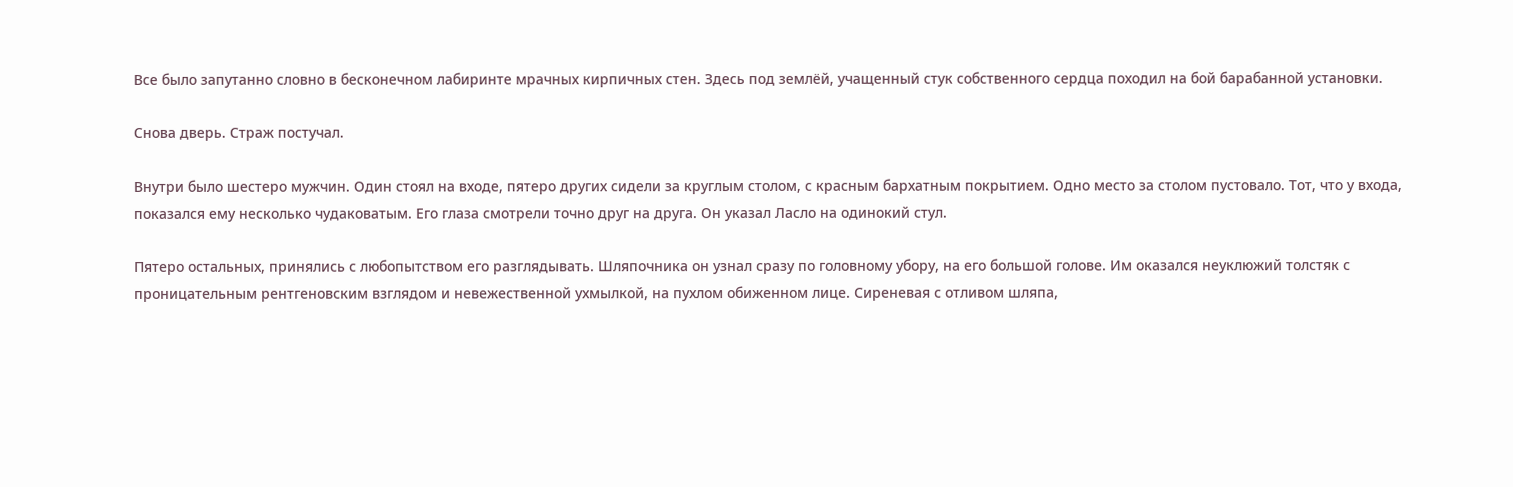Все было запутанно словно в бесконечном лабиринте мрачных кирпичных стен. Здесь под землёй, учащенный стук собственного сердца походил на бой барабанной установки.

Снова дверь. Страж постучал.

Внутри было шестеро мужчин. Один стоял на входе, пятеро других сидели за круглым столом, с красным бархатным покрытием. Одно место за столом пустовало. Тот, что у входа, показался ему несколько чудаковатым. Его глаза смотрели точно друг на друга. Он указал Ласло на одинокий стул.

Пятеро остальных, принялись с любопытством его разглядывать. Шляпочника он узнал сразу по головному убору, на его большой голове. Им оказался неуклюжий толстяк с проницательным рентгеновским взглядом и невежественной ухмылкой, на пухлом обиженном лице. Сиреневая с отливом шляпа,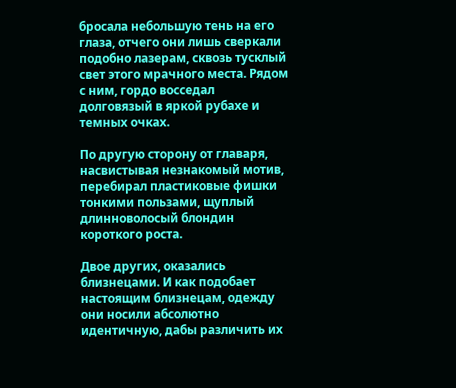бросала небольшую тень на его глаза, отчего они лишь сверкали подобно лазерам, сквозь тусклый свет этого мрачного места. Рядом с ним, гордо восседал долговязый в яркой рубахе и темных очках.

По другую сторону от главаря, насвистывая незнакомый мотив, перебирал пластиковые фишки тонкими пользами, щуплый длинноволосый блондин короткого роста.

Двое других, оказались близнецами. И как подобает настоящим близнецам, одежду они носили абсолютно идентичную, дабы различить их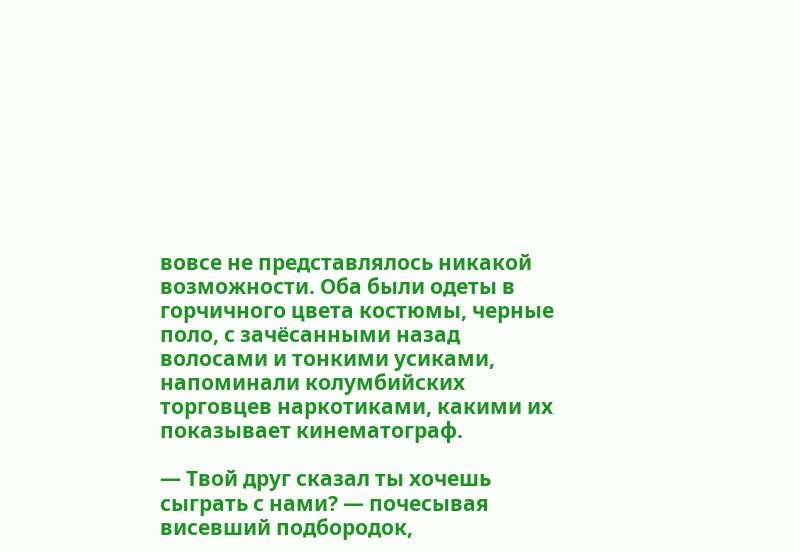вовсе не представлялось никакой возможности. Оба были одеты в горчичного цвета костюмы, черные поло, с зачёсанными назад волосами и тонкими усиками, напоминали колумбийских торговцев наркотиками, какими их показывает кинематограф.

— Твой друг сказал ты хочешь сыграть с нами? — почесывая висевший подбородок,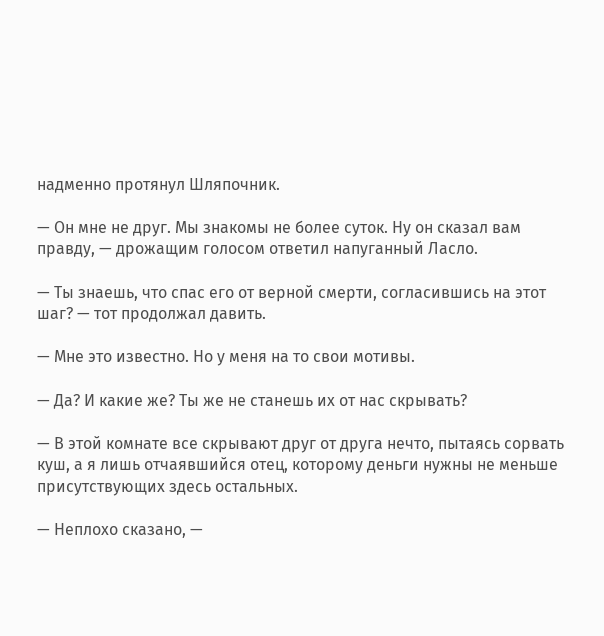надменно протянул Шляпочник.

— Он мне не друг. Мы знакомы не более суток. Ну он сказал вам правду, — дрожащим голосом ответил напуганный Ласло.

— Ты знаешь, что спас его от верной смерти, согласившись на этот шаг? — тот продолжал давить.

— Мне это известно. Но у меня на то свои мотивы.

— Да? И какие же? Ты же не станешь их от нас скрывать?

— В этой комнате все скрывают друг от друга нечто, пытаясь сорвать куш, а я лишь отчаявшийся отец, которому деньги нужны не меньше присутствующих здесь остальных.

— Неплохо сказано, —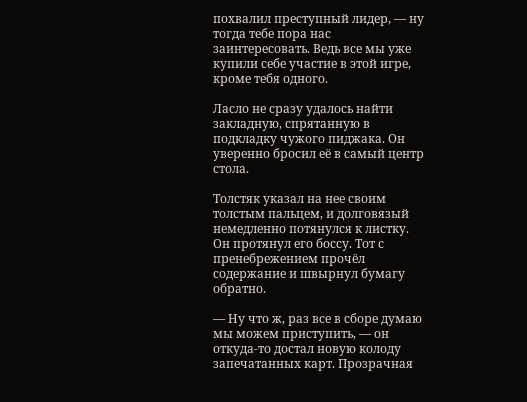похвалил преступный лидер, — ну тогда тебе пора нас заинтересовать. Ведь все мы уже купили себе участие в этой игре, кроме тебя одного.

Ласло не сразу удалось найти закладную, спрятанную в подкладку чужого пиджака. Он уверенно бросил её в самый центр стола.

Толстяк указал на нее своим толстым пальцем, и долговязый немедленно потянулся к листку. Он протянул его боссу. Тот с пренебрежением прочёл содержание и швырнул бумагу обратно.

— Ну что ж, раз все в сборе думаю мы можем приступить, — он откуда-то достал новую колоду запечатанных карт. Прозрачная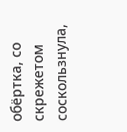обёртка, со скрежетом соскользнула,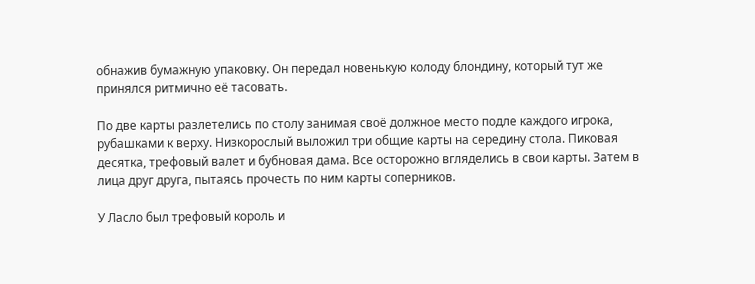обнажив бумажную упаковку. Он передал новенькую колоду блондину, который тут же принялся ритмично её тасовать.

По две карты разлетелись по столу занимая своё должное место подле каждого игрока, рубашками к верху. Низкорослый выложил три общие карты на середину стола. Пиковая десятка, трефовый валет и бубновая дама. Все осторожно вгляделись в свои карты. Затем в лица друг друга, пытаясь прочесть по ним карты соперников.

У Ласло был трефовый король и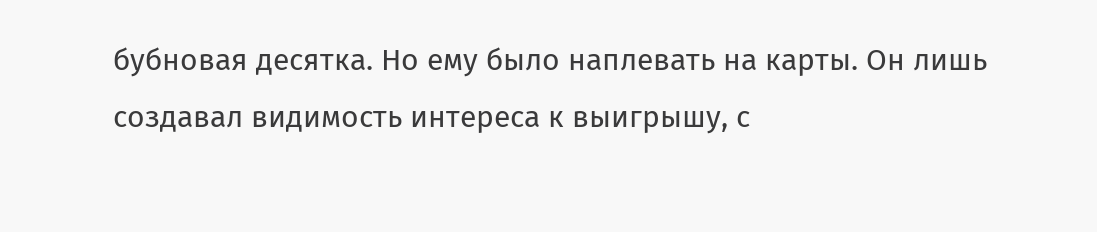бубновая десятка. Но ему было наплевать на карты. Он лишь создавал видимость интереса к выигрышу, с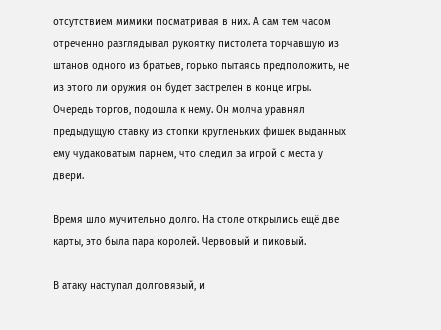отсутствием мимики посматривая в них. А сам тем часом отреченно разглядывал рукоятку пистолета торчавшую из штанов одного из братьев, горько пытаясь предположить, не из этого ли оружия он будет застрелен в конце игры. Очередь торгов, подошла к нему. Он молча уравнял предыдущую ставку из стопки кругленьких фишек выданных ему чудаковатым парнем, что следил за игрой с места у двери.

Время шло мучительно долго. На столе открылись ещё две карты, это была пара королей. Червовый и пиковый.

В атаку наступал долговязый, и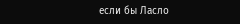если бы Ласло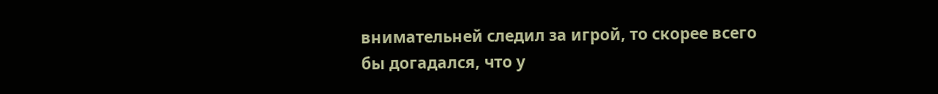внимательней следил за игрой, то скорее всего бы догадался, что у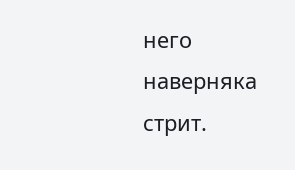него наверняка стрит.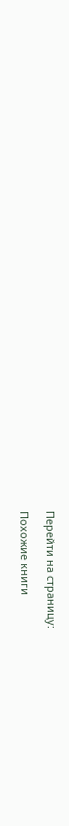Перейти на страницу:

Похожие книги